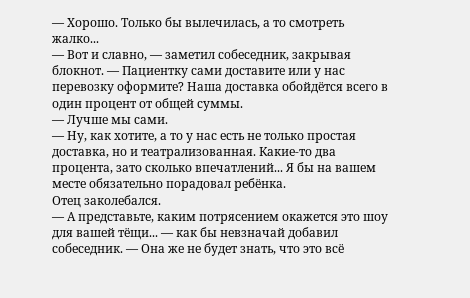— Хорошо. Только бы вылечилась, а то смотреть жалко...
— Вот и славно, — заметил собеседник, закрывая блокнот. — Пациентку сами доставите или у нас перевозку оформите? Наша доставка обойдётся всего в один процент от общей суммы.
— Лучше мы сами.
— Ну, как хотите, а то у нас есть не только простая доставка, но и театрализованная. Какие-то два процента, зато сколько впечатлений... Я бы на вашем месте обязательно порадовал ребёнка.
Отец заколебался.
— А представьте, каким потрясением окажется это шоу для вашей тёщи... — как бы невзначай добавил собеседник. — Она же не будет знать, что это всё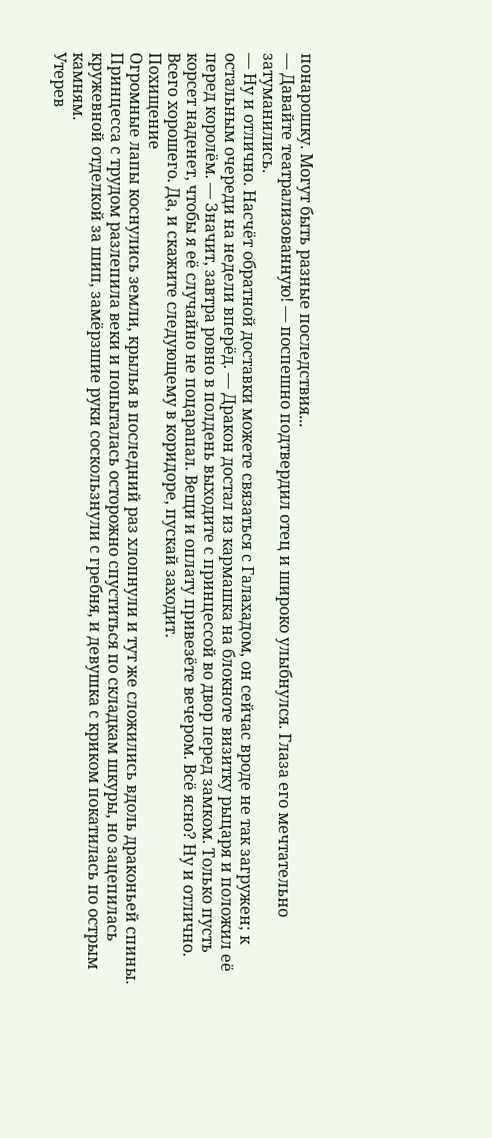понарошку. Могут быть разные последствия...
— Давайте театрализованную! — поспешно подтвердил отец и широко улыбнулся. Глаза его мечтательно затуманились.
— Ну и отлично. Насчёт обратной доставки можете связаться с Галахадом, он сейчас вроде не так загружен; к остальным очереди на недели вперёд. — Дракон достал из кармашка на блокноте визитку рыцаря и положил её перед королём. — Значит, завтра ровно в полдень выходите с принцессой во двор перед замком. Только пусть корсет наденет, чтобы я её случайно не поцарапал. Вещи и оплату привезёте вечером. Всё ясно? Ну и отлично. Всего хорошего. Да, и скажите следующему в коридоре, пускай заходит.
Похищение
Огромные лапы коснулись земли, крылья в последний раз хлопнули и тут же сложились вдоль драконьей спины. Принцесса с трудом разлепила веки и попыталась осторожно спуститься по складкам шкуры, но зацепилась кружевной отделкой за шип, замёрзшие руки соскользнули с гребня, и девушка с криком покатилась по острым камням.
Утерев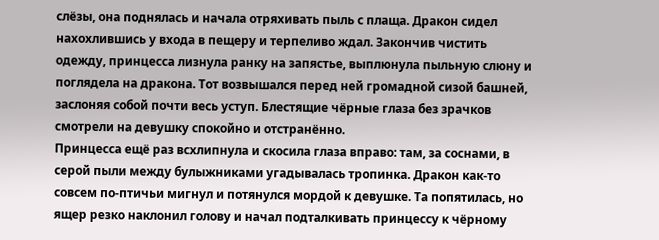слёзы, она поднялась и начала отряхивать пыль с плаща. Дракон сидел нахохлившись у входа в пещеру и терпеливо ждал. Закончив чистить одежду, принцесса лизнула ранку на запястье, выплюнула пыльную слюну и поглядела на дракона. Тот возвышался перед ней громадной сизой башней, заслоняя собой почти весь уступ. Блестящие чёрные глаза без зрачков смотрели на девушку спокойно и отстранённо.
Принцесса ещё раз всхлипнула и скосила глаза вправо: там, за соснами, в серой пыли между булыжниками угадывалась тропинка. Дракон как-то совсем по-птичьи мигнул и потянулся мордой к девушке. Та попятилась, но ящер резко наклонил голову и начал подталкивать принцессу к чёрному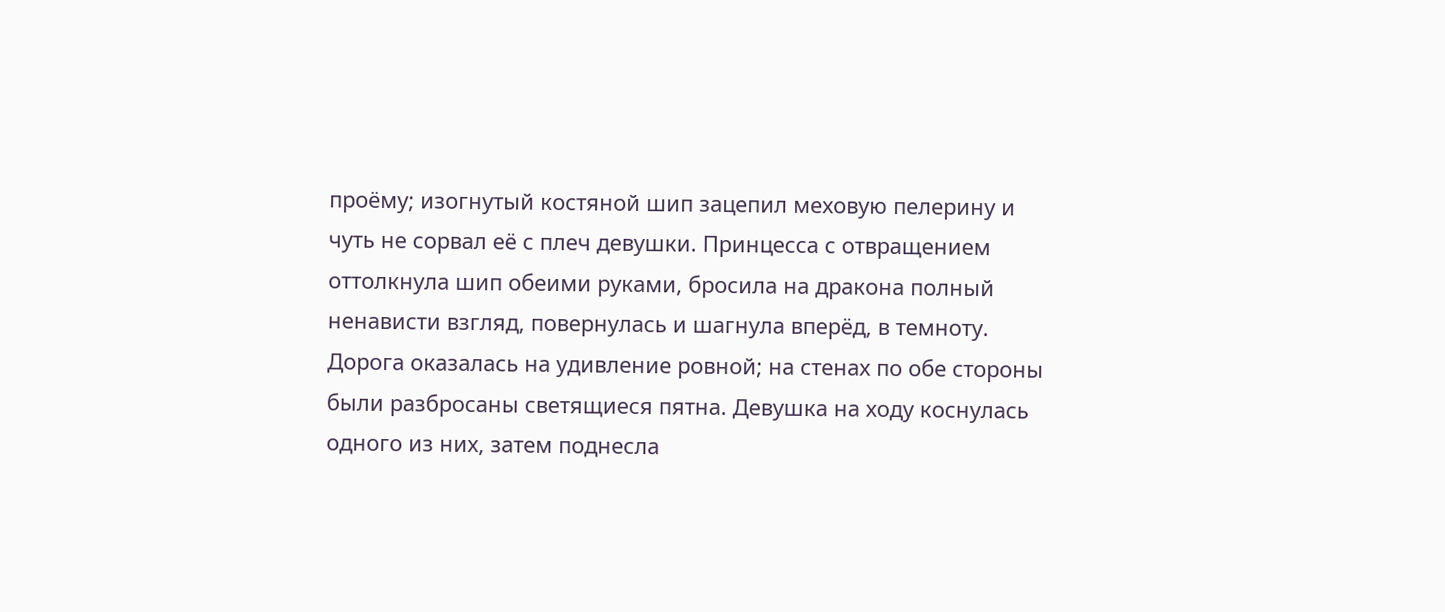проёму; изогнутый костяной шип зацепил меховую пелерину и чуть не сорвал её с плеч девушки. Принцесса с отвращением оттолкнула шип обеими руками, бросила на дракона полный ненависти взгляд, повернулась и шагнула вперёд, в темноту.
Дорога оказалась на удивление ровной; на стенах по обе стороны были разбросаны светящиеся пятна. Девушка на ходу коснулась одного из них, затем поднесла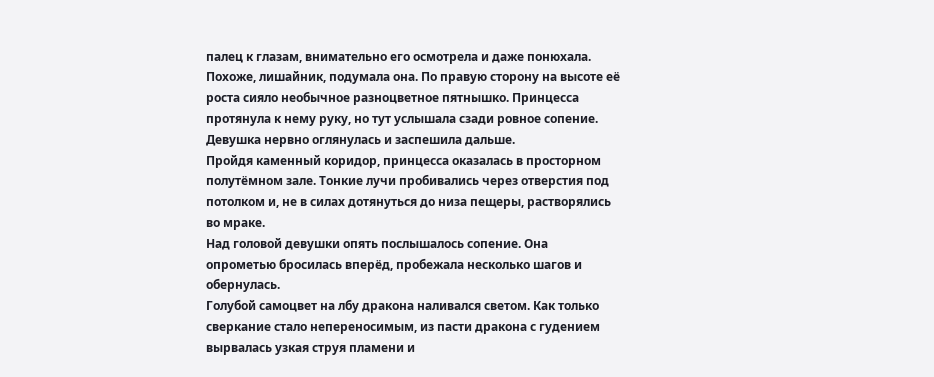палец к глазам, внимательно его осмотрела и даже понюхала. Похоже, лишайник, подумала она. По правую сторону на высоте её роста сияло необычное разноцветное пятнышко. Принцесса протянула к нему руку, но тут услышала сзади ровное сопение. Девушка нервно оглянулась и заспешила дальше.
Пройдя каменный коридор, принцесса оказалась в просторном полутёмном зале. Тонкие лучи пробивались через отверстия под потолком и, не в силах дотянуться до низа пещеры, растворялись во мраке.
Над головой девушки опять послышалось сопение. Она опрометью бросилась вперёд, пробежала несколько шагов и обернулась.
Голубой самоцвет на лбу дракона наливался светом. Как только сверкание стало непереносимым, из пасти дракона с гудением вырвалась узкая струя пламени и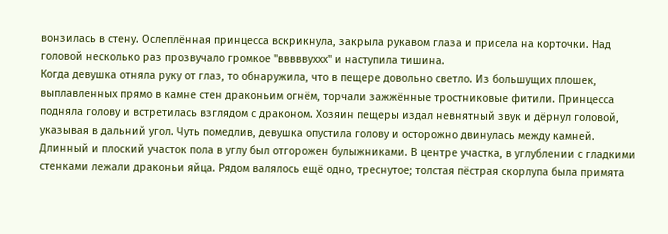вонзилась в стену. Ослеплённая принцесса вскрикнула, закрыла рукавом глаза и присела на корточки. Над головой несколько раз прозвучало громкое "вввввуххх" и наступила тишина.
Когда девушка отняла руку от глаз, то обнаружила, что в пещере довольно светло. Из большущих плошек, выплавленных прямо в камне стен драконьим огнём, торчали зажжённые тростниковые фитили. Принцесса подняла голову и встретилась взглядом с драконом. Хозяин пещеры издал невнятный звук и дёрнул головой, указывая в дальний угол. Чуть помедлив, девушка опустила голову и осторожно двинулась между камней.
Длинный и плоский участок пола в углу был отгорожен булыжниками. В центре участка, в углублении с гладкими стенками лежали драконьи яйца. Рядом валялось ещё одно, треснутое; толстая пёстрая скорлупа была примята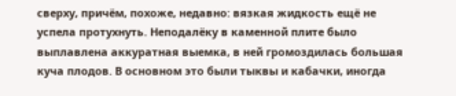сверху, причём, похоже, недавно: вязкая жидкость ещё не успела протухнуть. Неподалёку в каменной плите было выплавлена аккуратная выемка, в ней громоздилась большая куча плодов. В основном это были тыквы и кабачки, иногда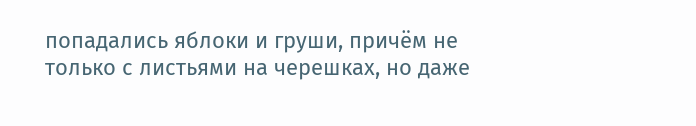попадались яблоки и груши, причём не только с листьями на черешках, но даже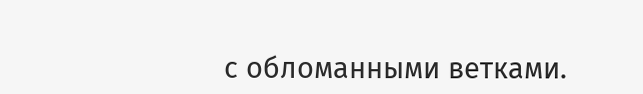с обломанными ветками.